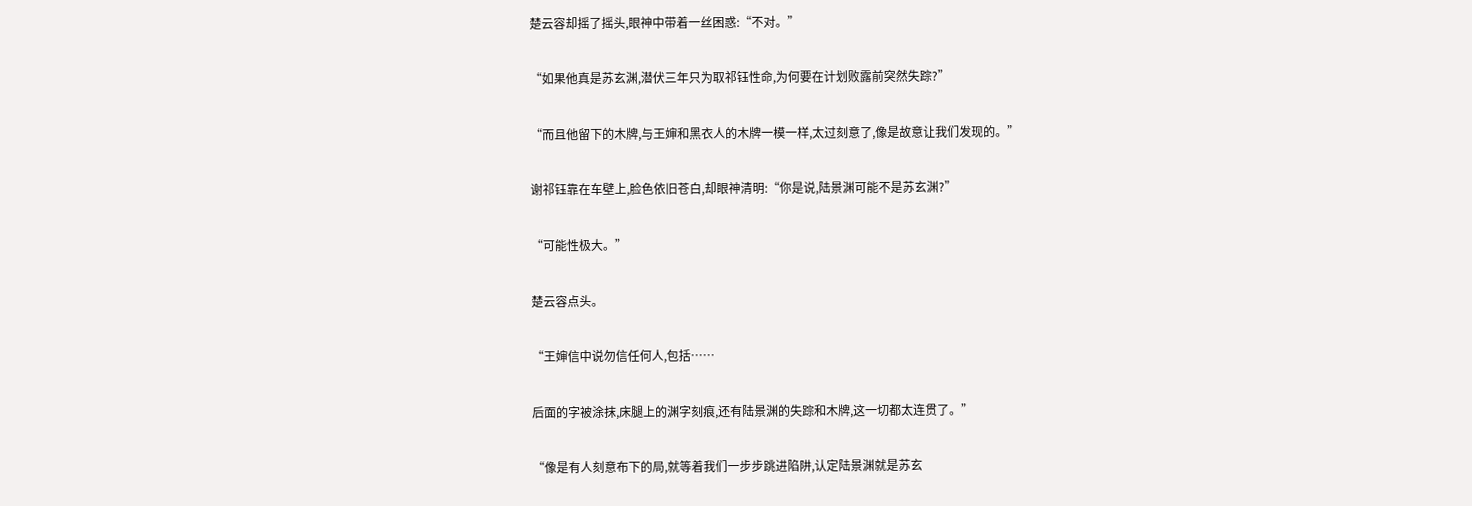楚云容却摇了摇头,眼神中带着一丝困惑:“不对。”

“如果他真是苏玄渊,潜伏三年只为取祁钰性命,为何要在计划败露前突然失踪?”

“而且他留下的木牌,与王婶和黑衣人的木牌一模一样,太过刻意了,像是故意让我们发现的。”

谢祁钰靠在车壁上,脸色依旧苍白,却眼神清明:“你是说,陆景渊可能不是苏玄渊?”

“可能性极大。”

楚云容点头。

“王婶信中说勿信任何人,包括……

后面的字被涂抹,床腿上的渊字刻痕,还有陆景渊的失踪和木牌,这一切都太连贯了。”

“像是有人刻意布下的局,就等着我们一步步跳进陷阱,认定陆景渊就是苏玄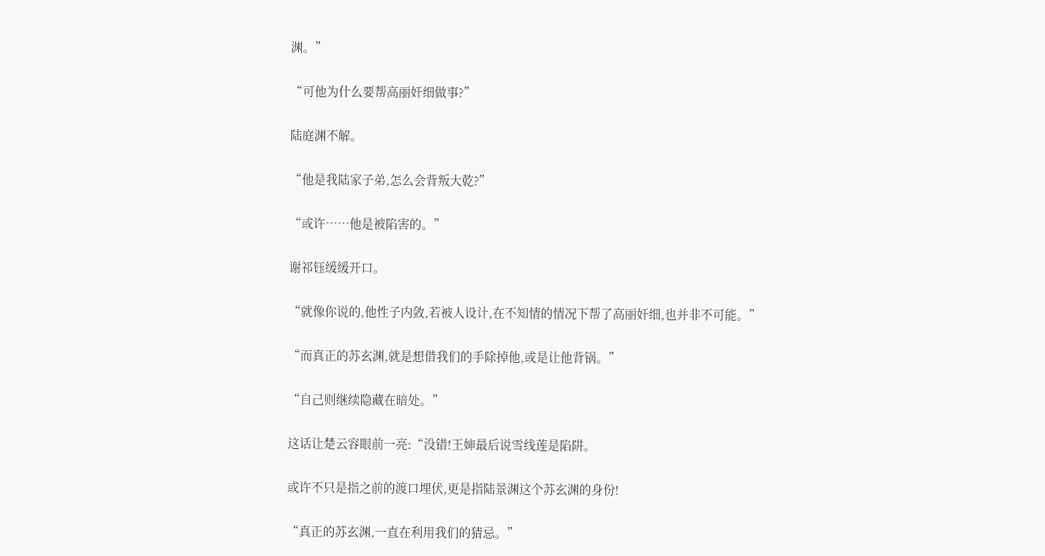渊。”

“可他为什么要帮高丽奸细做事?”

陆庭渊不解。

“他是我陆家子弟,怎么会背叛大乾?”

“或许……他是被陷害的。”

谢祁钰缓缓开口。

“就像你说的,他性子内敛,若被人设计,在不知情的情况下帮了高丽奸细,也并非不可能。”

“而真正的苏玄渊,就是想借我们的手除掉他,或是让他背锅。”

“自己则继续隐藏在暗处。”

这话让楚云容眼前一亮:“没错!王婶最后说雪线莲是陷阱。

或许不只是指之前的渡口埋伏,更是指陆景渊这个苏玄渊的身份!

“真正的苏玄渊,一直在利用我们的猜忌。”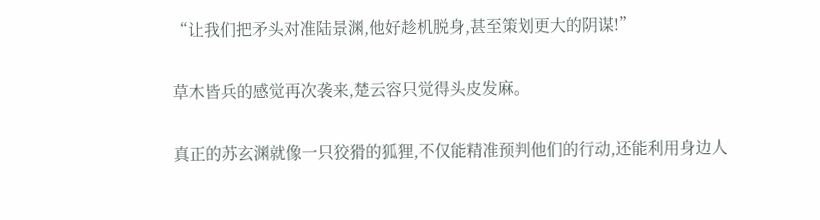“让我们把矛头对准陆景渊,他好趁机脱身,甚至策划更大的阴谋!”

草木皆兵的感觉再次袭来,楚云容只觉得头皮发麻。

真正的苏玄渊就像一只狡猾的狐狸,不仅能精准预判他们的行动,还能利用身边人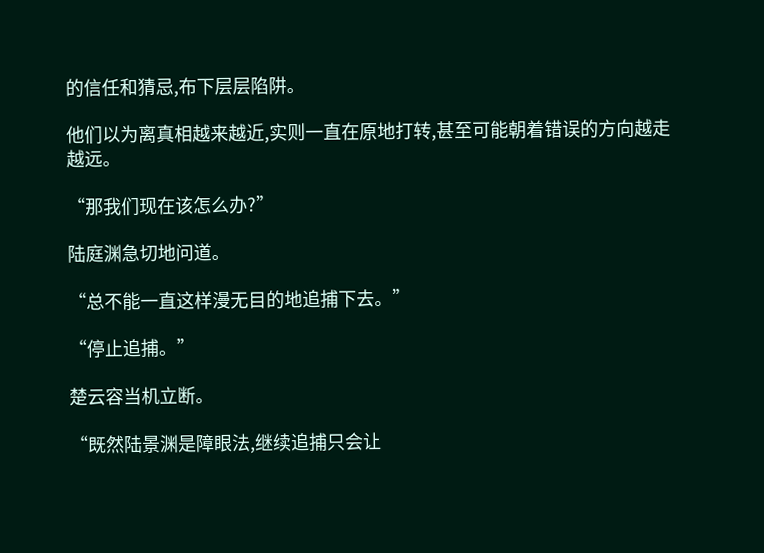的信任和猜忌,布下层层陷阱。

他们以为离真相越来越近,实则一直在原地打转,甚至可能朝着错误的方向越走越远。

“那我们现在该怎么办?”

陆庭渊急切地问道。

“总不能一直这样漫无目的地追捕下去。”

“停止追捕。”

楚云容当机立断。

“既然陆景渊是障眼法,继续追捕只会让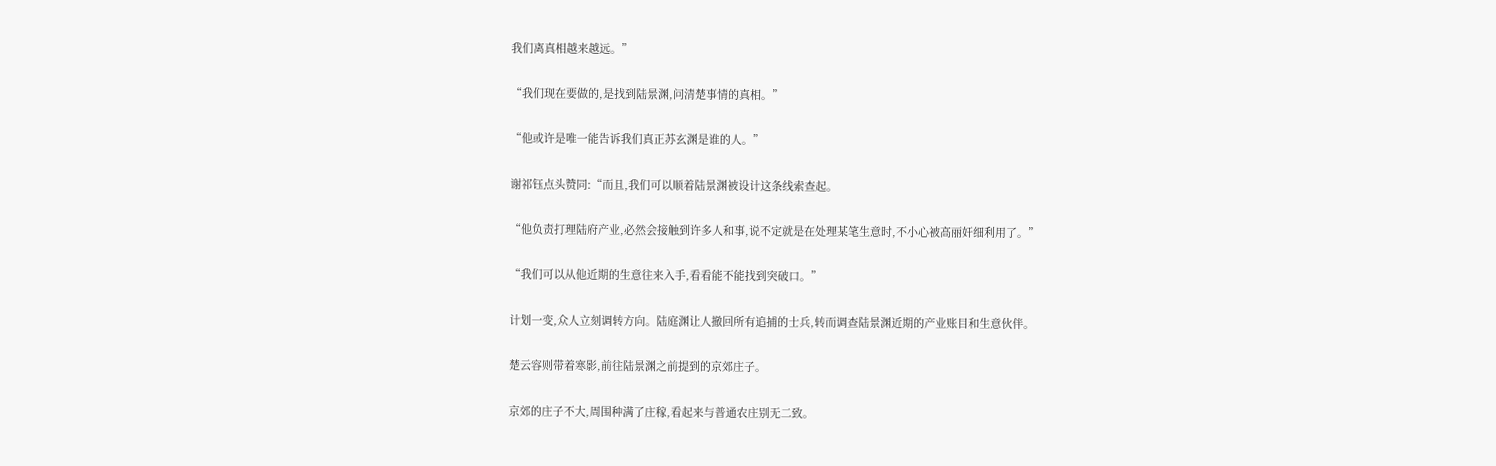我们离真相越来越远。”

“我们现在要做的,是找到陆景渊,问清楚事情的真相。”

“他或许是唯一能告诉我们真正苏玄渊是谁的人。”

谢祁钰点头赞同:“而且,我们可以顺着陆景渊被设计这条线索查起。

“他负责打理陆府产业,必然会接触到许多人和事,说不定就是在处理某笔生意时,不小心被高丽奸细利用了。”

“我们可以从他近期的生意往来入手,看看能不能找到突破口。”

计划一变,众人立刻调转方向。陆庭渊让人撤回所有追捕的士兵,转而调查陆景渊近期的产业账目和生意伙伴。

楚云容则带着寒影,前往陆景渊之前提到的京郊庄子。

京郊的庄子不大,周围种满了庄稼,看起来与普通农庄别无二致。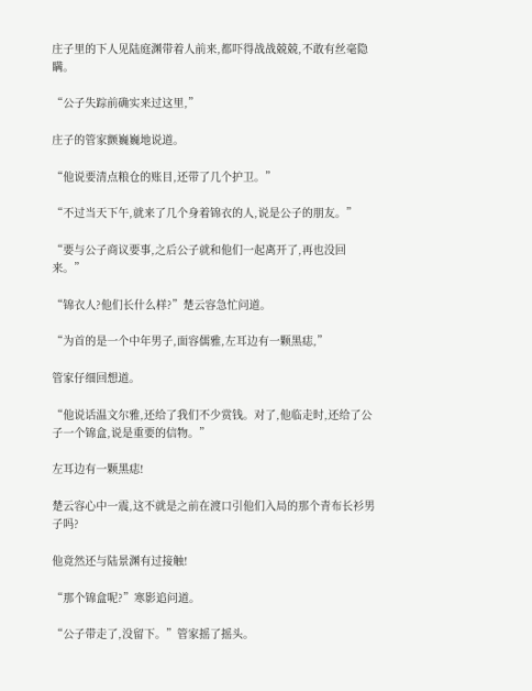庄子里的下人见陆庭渊带着人前来,都吓得战战兢兢,不敢有丝毫隐瞒。

“公子失踪前确实来过这里,”

庄子的管家颤巍巍地说道。

“他说要清点粮仓的账目,还带了几个护卫。”

“不过当天下午,就来了几个身着锦衣的人,说是公子的朋友。”

“要与公子商议要事,之后公子就和他们一起离开了,再也没回来。”

“锦衣人?他们长什么样?”楚云容急忙问道。

“为首的是一个中年男子,面容儒雅,左耳边有一颗黑痣,”

管家仔细回想道。

“他说话温文尔雅,还给了我们不少赏钱。对了,他临走时,还给了公子一个锦盒,说是重要的信物。”

左耳边有一颗黑痣!

楚云容心中一震,这不就是之前在渡口引他们入局的那个青布长衫男子吗?

他竟然还与陆景渊有过接触!

“那个锦盒呢?”寒影追问道。

“公子带走了,没留下。”管家摇了摇头。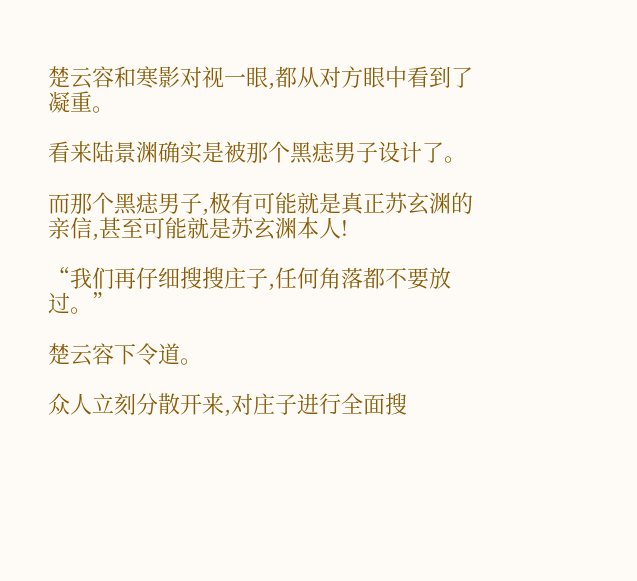楚云容和寒影对视一眼,都从对方眼中看到了凝重。

看来陆景渊确实是被那个黑痣男子设计了。

而那个黑痣男子,极有可能就是真正苏玄渊的亲信,甚至可能就是苏玄渊本人!

“我们再仔细搜搜庄子,任何角落都不要放过。”

楚云容下令道。

众人立刻分散开来,对庄子进行全面搜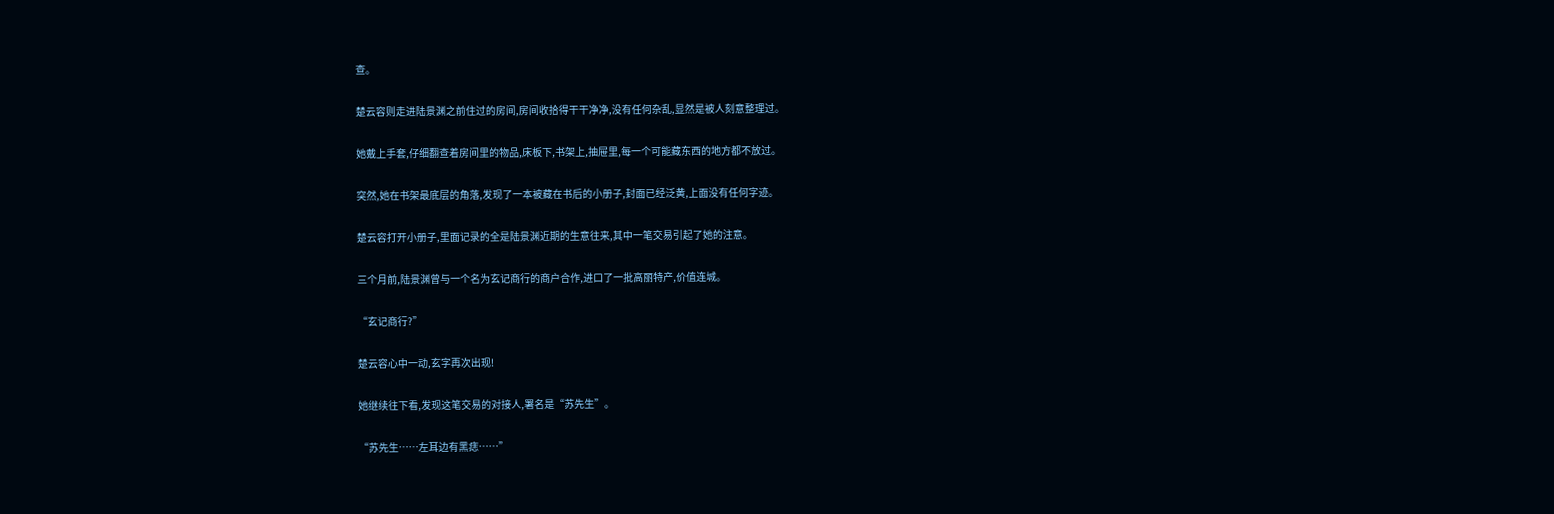查。

楚云容则走进陆景渊之前住过的房间,房间收拾得干干净净,没有任何杂乱,显然是被人刻意整理过。

她戴上手套,仔细翻查着房间里的物品,床板下,书架上,抽屉里,每一个可能藏东西的地方都不放过。

突然,她在书架最底层的角落,发现了一本被藏在书后的小册子,封面已经泛黄,上面没有任何字迹。

楚云容打开小册子,里面记录的全是陆景渊近期的生意往来,其中一笔交易引起了她的注意。

三个月前,陆景渊曾与一个名为玄记商行的商户合作,进口了一批高丽特产,价值连城。

“玄记商行?”

楚云容心中一动,玄字再次出现!

她继续往下看,发现这笔交易的对接人,署名是“苏先生”。

“苏先生……左耳边有黑痣……”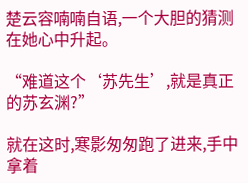楚云容喃喃自语,一个大胆的猜测在她心中升起。

“难道这个‘苏先生’,就是真正的苏玄渊?”

就在这时,寒影匆匆跑了进来,手中拿着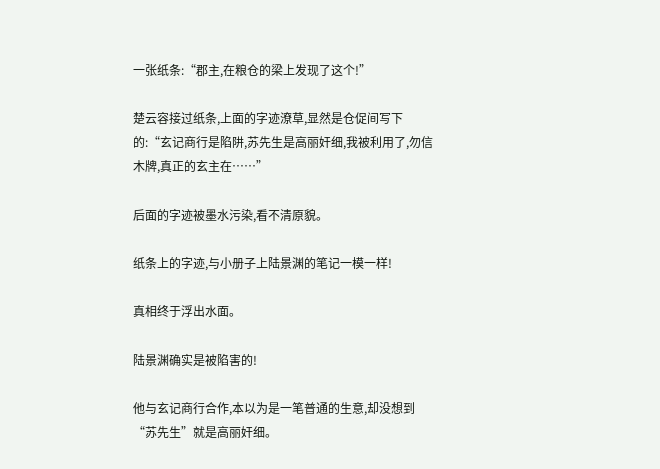一张纸条:“郡主,在粮仓的梁上发现了这个!”

楚云容接过纸条,上面的字迹潦草,显然是仓促间写下的:“玄记商行是陷阱,苏先生是高丽奸细,我被利用了,勿信木牌,真正的玄主在……”

后面的字迹被墨水污染,看不清原貌。

纸条上的字迹,与小册子上陆景渊的笔记一模一样!

真相终于浮出水面。

陆景渊确实是被陷害的!

他与玄记商行合作,本以为是一笔普通的生意,却没想到“苏先生”就是高丽奸细。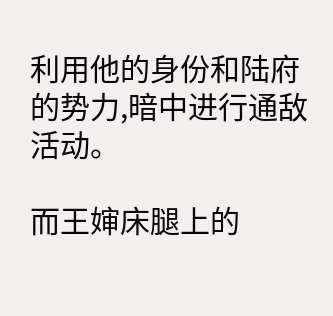利用他的身份和陆府的势力,暗中进行通敌活动。

而王婶床腿上的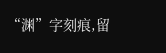“渊”字刻痕,留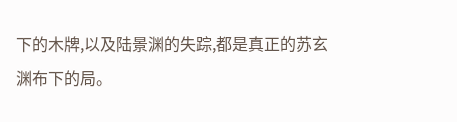下的木牌,以及陆景渊的失踪,都是真正的苏玄渊布下的局。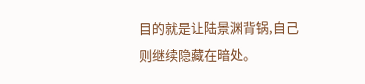目的就是让陆景渊背锅,自己则继续隐藏在暗处。